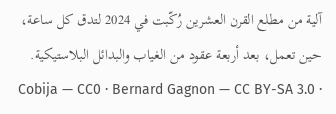آلية من مطلع القرن العشرين رُكّبت في 2024 لتدق كل ساعة، حين تعمل، بعد أربعة عقود من الغياب والبدائل البلاستيكية.
Cobija — CC0 · Bernard Gagnon — CC BY-SA 3.0 ·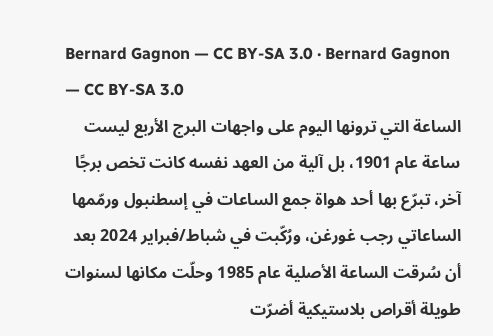Bernard Gagnon — CC BY-SA 3.0 · Bernard Gagnon — CC BY-SA 3.0
الساعة التي ترونها اليوم على واجهات البرج الأربع ليست ساعة عام 1901، بل آلية من العهد نفسه كانت تخص برجًا آخر، تبرّع بها أحد هواة جمع الساعات في إسطنبول ورمّمها الساعاتي رجب غورغن، ورُكّبت في شباط/فبراير 2024 بعد أن سُرقت الساعة الأصلية عام 1985 وحلّت مكانها لسنوات طويلة أقراص بلاستيكية أضرّت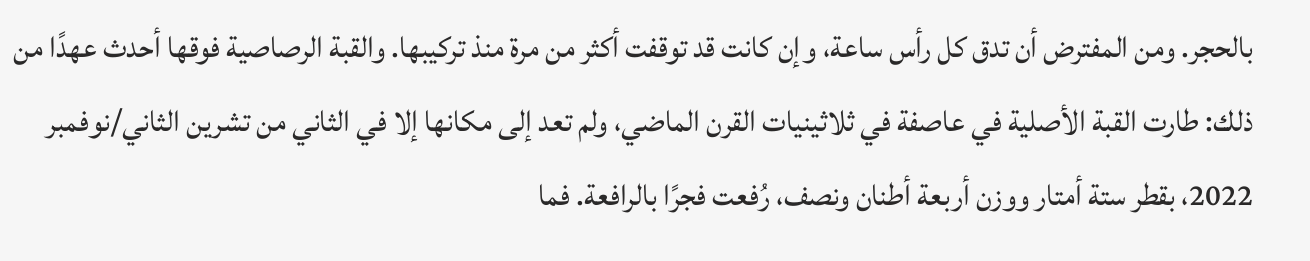بالحجر. ومن المفترض أن تدق كل رأس ساعة، وإن كانت قد توقفت أكثر من مرة منذ تركيبها. والقبة الرصاصية فوقها أحدث عهدًا من ذلك: طارت القبة الأصلية في عاصفة في ثلاثينيات القرن الماضي، ولم تعد إلى مكانها إلا في الثاني من تشرين الثاني/نوفمبر 2022، بقطر ستة أمتار ووزن أربعة أطنان ونصف، رُفعت فجرًا بالرافعة. فما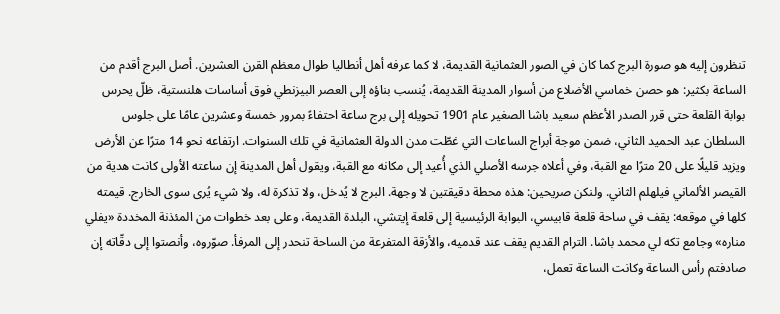تنظرون إليه هو صورة البرج كما كان في الصور العثمانية القديمة، لا كما عرفه أهل أنطاليا طوال معظم القرن العشرين. أصل البرج أقدم من الساعة بكثير: هو حصن خماسي الأضلاع من أسوار المدينة القديمة، يُنسب بناؤه إلى العصر البيزنطي فوق أساسات هلنستية، ظلّ يحرس بوابة القلعة حتى قرر الصدر الأعظم سعيد باشا الصغير عام 1901 تحويله إلى برج ساعة احتفاءً بمرور خمسة وعشرين عامًا على جلوس السلطان عبد الحميد الثاني، ضمن موجة أبراج الساعات التي غطّت مدن الدولة العثمانية في تلك السنوات. ارتفاعه نحو 14 مترًا عن الأرض ويزيد قليلًا على 20 مترًا مع القبة، وفي أعلاه جرسه الأصلي الذي أُعيد إلى مكانه مع القبة، ويقول أهل المدينة إن ساعته الأولى كانت هدية من القيصر الألماني فيلهلم الثاني. ولنكن صريحين: هذه محطة دقيقتين لا وجهة. البرج لا يُدخل، ولا تذكرة له، ولا شيء يُرى سوى الخارج. قيمته كلها في موقعه: يقف في ساحة قلعة قابيسي، البوابة الرئيسية إلى قلعة إيتشي، البلدة القديمة، وعلى بعد خطوات من المئذنة المخددة «يفلي مناره» وجامع تكه لي محمد باشا. الترام القديم يقف عند قدميه، والأزقة المتفرعة من الساحة تنحدر إلى المرفأ. صوّروه، وأنصتوا إلى دقّاته إن صادفتم رأس الساعة وكانت الساعة تعمل،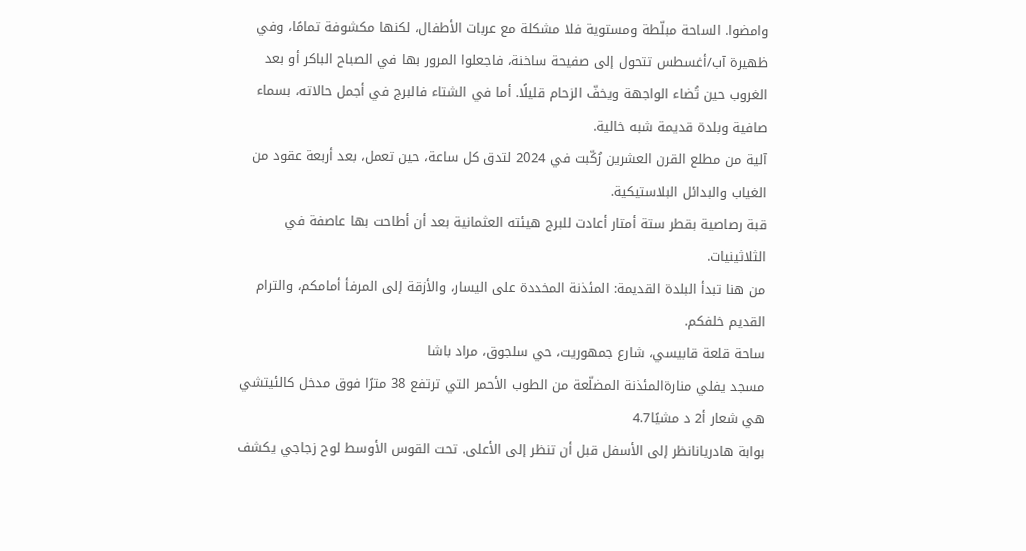وامضوا. الساحة مبلّطة ومستوية فلا مشكلة مع عربات الأطفال، لكنها مكشوفة تمامًا، وفي ظهيرة آب/أغسطس تتحول إلى صفيحة ساخنة، فاجعلوا المرور بها في الصباح الباكر أو بعد الغروب حين تُضاء الواجهة ويخفّ الزحام قليلًا. أما في الشتاء فالبرج في أجمل حالاته، بسماء صافية وبلدة قديمة شبه خالية.
آلية من مطلع القرن العشرين رُكّبت في 2024 لتدق كل ساعة، حين تعمل، بعد أربعة عقود من الغياب والبدائل البلاستيكية.
قبة رصاصية بقطر ستة أمتار أعادت للبرج هيئته العثمانية بعد أن أطاحت بها عاصفة في الثلاثينيات.
من هنا تبدأ البلدة القديمة: المئذنة المخددة على اليسار، والأزقة إلى المرفأ أمامكم، والترام القديم خلفكم.
ساحة قلعة قابيسي، شارع جمهوريت، حي سلجوق، مراد باشا
مسجد يفلي منارةالمئذنة المضلّعة من الطوب الأحمر التي ترتفع 38 مترًا فوق مدخل كالئيتشي هي شعار أ2 د مشيًا4.7
بوابة هادريانانظر إلى الأسفل قبل أن تنظر إلى الأعلى. تحت القوس الأوسط لوح زجاجي يكشف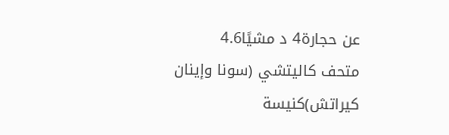عن حجارة4 د مشيًا4.6
متحف كاليتشي (سونا وإينان كيراتش)كنيسة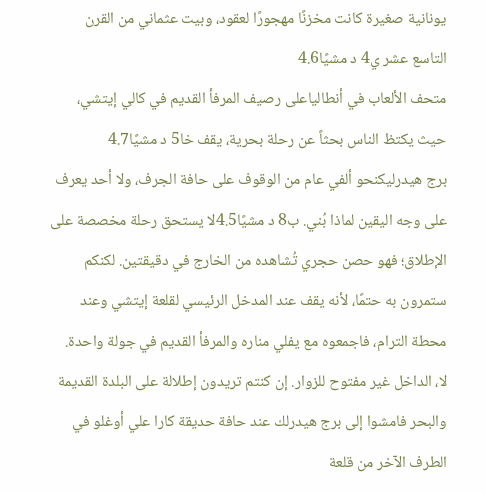يونانية صغيرة كانت مخزنًا مهجورًا لعقود، وبيت عثماني من القرن التاسع عشر ي4 د مشيًا4.6
متحف الألعاب في أنطالياعلى رصيف المرفأ القديم في كالي إيتشي، حيث يكتظ الناس بحثاً عن رحلة بحرية، يقف خا5 د مشيًا4.7
برج هيدرليكنحو ألفي عام من الوقوف على حافة الجرف، ولا أحد يعرف على وجه اليقين لماذا بُني. ب8 د مشيًا4.5لا يستحق رحلة مخصصة على الإطلاق؛ فهو حصن حجري تُشاهده من الخارج في دقيقتين. لكنكم ستمرون به حتمًا، لأنه يقف عند المدخل الرئيسي لقلعة إيتشي وعند محطة الترام، فاجمعوه مع يفلي مناره والمرفأ القديم في جولة واحدة.
لا، الداخل غير مفتوح للزوار. إن كنتم تريدون إطلالة على البلدة القديمة والبحر فامشوا إلى برج هيدرلك عند حافة حديقة كارا علي أوغلو في الطرف الآخر من قلعة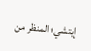إيتشي؛ المنظر من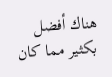هناك أفضل بكثير مما كان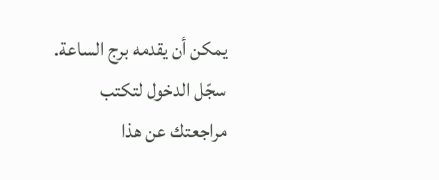يمكن أن يقدمه برج الساعة.
سجّل الدخول لتكتب مراجعتك عن هذا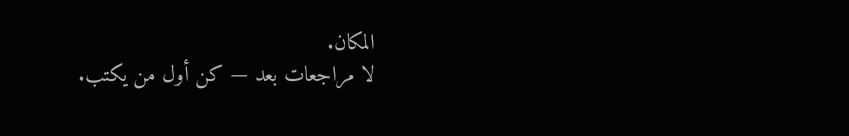المكان.
لا مراجعات بعد — كن أول من يكتب.